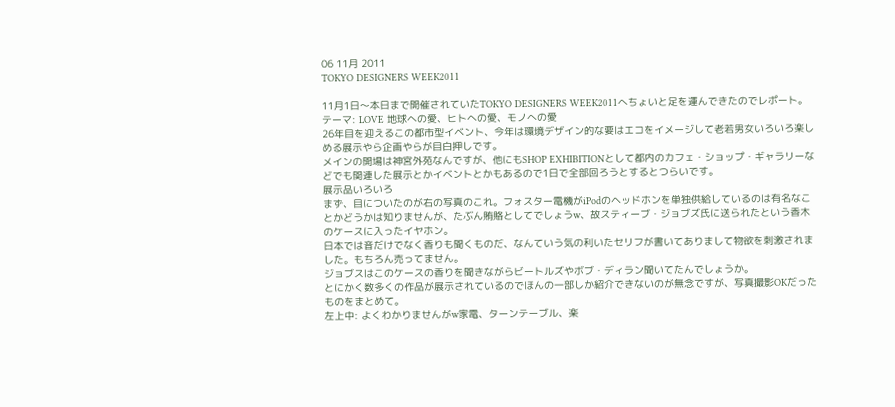06 11月 2011
TOKYO DESIGNERS WEEK2011

11月1日〜本日まで開催されていたTOKYO DESIGNERS WEEK2011へちょいと足を運んできたのでレポート。
テーマ: LOVE 地球への愛、ヒトへの愛、モノへの愛
26年目を迎えるこの都市型イベント、今年は環境デザイン的な要はエコをイメージして老若男女いろいろ楽しめる展示やら企画やらが目白押しです。
メインの開場は神宮外苑なんですが、他にもSHOP EXHIBITIONとして都内のカフェ・ショップ・ギャラリーなどでも関連した展示とかイベントとかもあるので1日で全部回ろうとするとつらいです。
展示品いろいろ
まず、目についたのが右の写真のこれ。フォスター電機がiPodのヘッドホンを単独供給しているのは有名なことかどうかは知りませんが、たぶん賄賂としてでしょうw、故スティーブ・ジョブズ氏に送られたという香木のケースに入ったイヤホン。
日本では音だけでなく香りも聞くものだ、なんていう気の利いたセリフが書いてありまして物欲を刺激されました。もちろん売ってません。
ジョブスはこのケースの香りを聞きながらビートルズやボブ・ディラン聞いてたんでしょうか。
とにかく数多くの作品が展示されているのでほんの一部しか紹介できないのが無念ですが、写真撮影OKだったものをまとめて。
左上中: よくわかりませんがw家電、ターンテーブル、楽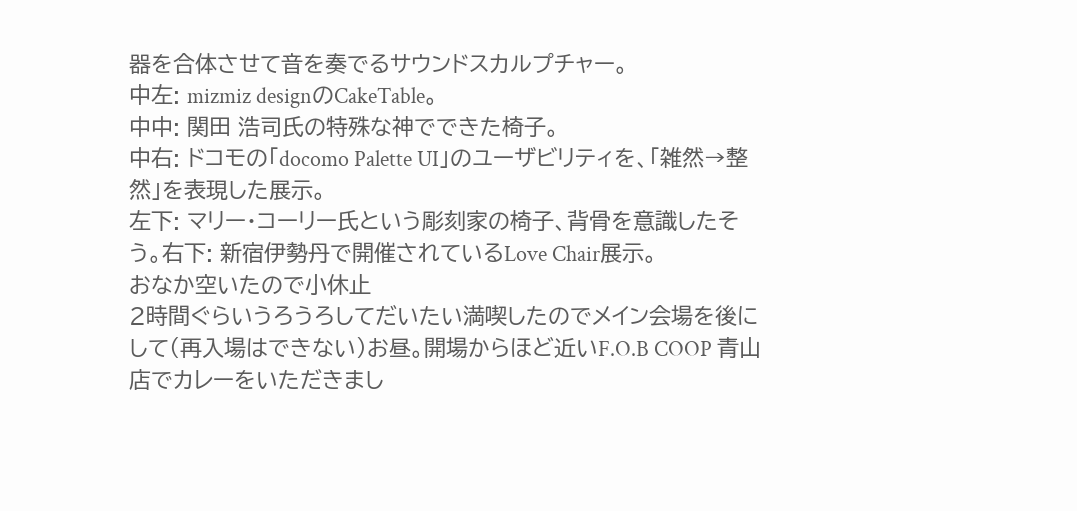器を合体させて音を奏でるサウンドスカルプチャー。
中左: mizmiz designのCakeTable。
中中: 関田 浩司氏の特殊な神でできた椅子。
中右: ドコモの「docomo Palette UI」のユーザビリティを、「雑然→整然」を表現した展示。
左下: マリー・コーリー氏という彫刻家の椅子、背骨を意識したそう。右下: 新宿伊勢丹で開催されているLove Chair展示。
おなか空いたので小休止
2時間ぐらいうろうろしてだいたい満喫したのでメイン会場を後にして(再入場はできない)お昼。開場からほど近いF.O.B COOP 青山店でカレーをいただきまし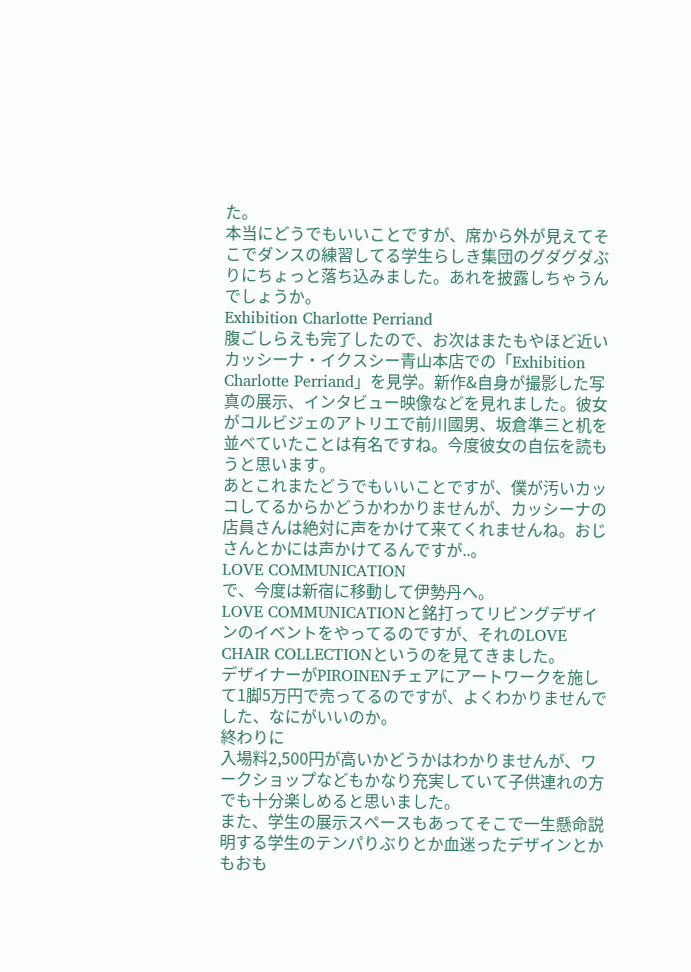た。
本当にどうでもいいことですが、席から外が見えてそこでダンスの練習してる学生らしき集団のグダグダぶりにちょっと落ち込みました。あれを披露しちゃうんでしょうか。
Exhibition Charlotte Perriand
腹ごしらえも完了したので、お次はまたもやほど近いカッシーナ・イクスシー青山本店での「Exhibition Charlotte Perriand」を見学。新作&自身が撮影した写真の展示、インタビュー映像などを見れました。彼女がコルビジェのアトリエで前川國男、坂倉準三と机を並べていたことは有名ですね。今度彼女の自伝を読もうと思います。
あとこれまたどうでもいいことですが、僕が汚いカッコしてるからかどうかわかりませんが、カッシーナの店員さんは絶対に声をかけて来てくれませんね。おじさんとかには声かけてるんですが..。
LOVE COMMUNICATION
で、今度は新宿に移動して伊勢丹へ。
LOVE COMMUNICATIONと銘打ってリビングデザインのイベントをやってるのですが、それのLOVE CHAIR COLLECTIONというのを見てきました。
デザイナーがPIROINENチェアにアートワークを施して1脚5万円で売ってるのですが、よくわかりませんでした、なにがいいのか。
終わりに
入場料2,500円が高いかどうかはわかりませんが、ワークショップなどもかなり充実していて子供連れの方でも十分楽しめると思いました。
また、学生の展示スペースもあってそこで一生懸命説明する学生のテンパりぶりとか血迷ったデザインとかもおも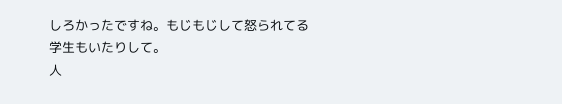しろかったですね。もじもじして怒られてる学生もいたりして。
人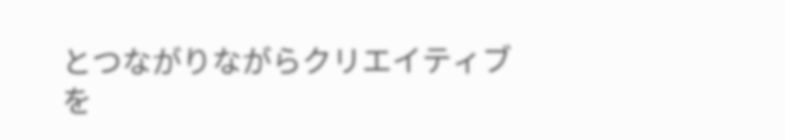とつながりながらクリエイティブを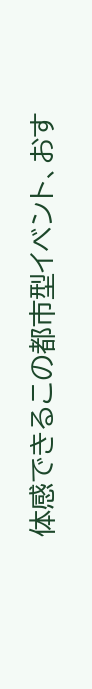体感できるこの都市型イベント、おす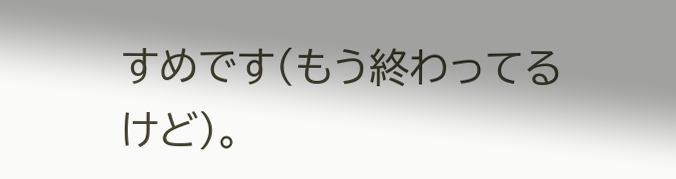すめです(もう終わってるけど)。